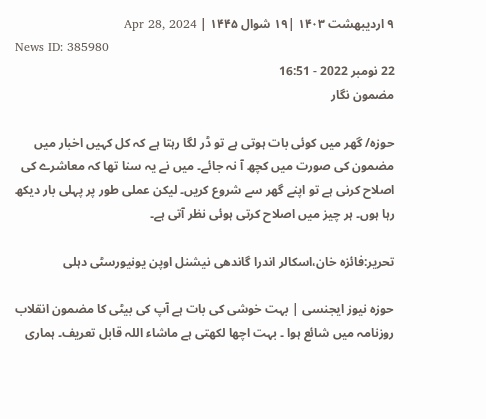۹ اردیبهشت ۱۴۰۳ |۱۹ شوال ۱۴۴۵ | Apr 28, 2024
News ID: 385980
22 نومبر 2022 - 16:51
مضمون نگار

حوزہ/ گھر میں کوئی بات ہوتی ہے تو ڈر لگا رہتا ہے کہ کل کہیں اخبار میں مضمون کی صورت میں کچھ آ نہ جائے۔ میں نے یہ سنا تھا کہ معاشرے کی اصلاح کرنی ہے تو اپنے گھر سے شروع کریں۔ لیکن عملی طور پر پہلی بار دیکھ رہا ہوں۔ ہر چیز میں اصلاح کرتی ہوئی نظر آتی ہے۔

تحریر:فائزہ خان،اسکالر اندرا گاندھی نیشنل اوپن یونیورسٹی دہلی

حوزہ نیوز ایجنسی | بہت خوشی کی بات ہے آپ کی بیٹی کا مضمون انقلاب روزنامہ میں شائع ہوا ۔ بہت اچھا لکھتی ہے ماشاء اللہ قابل تعریف۔ ہماری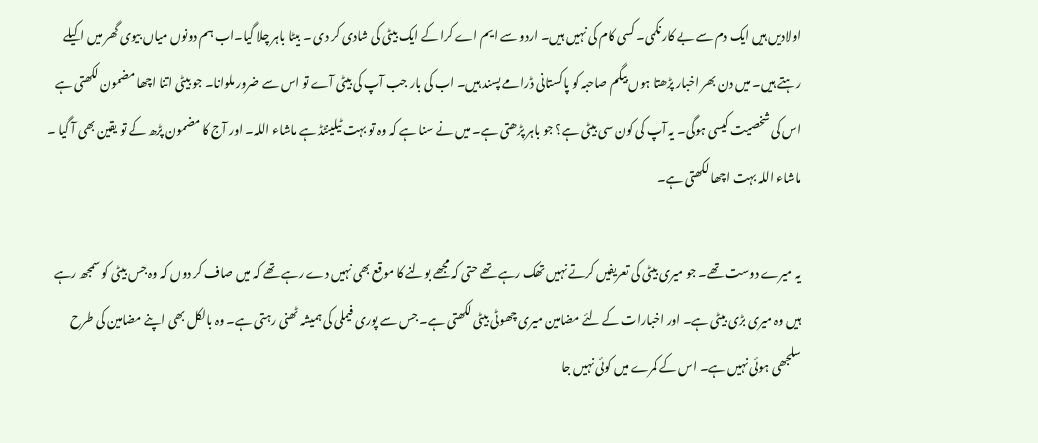اولادیں ہیں ایک دم سے بے کار نکمی۔ کسی کام کی نہیں ہیں۔ اردو سے ایم اے کرا کے ایک بیٹی کی شادی کر دی ۔ بیٹا باہر چلا گیا۔اب ہم دونوں میاں بیوی گھر میں اکیلے رہتے ہیں۔ میں دن بھر اخبار پڑھتا ہوں بیگم صاحبہ کو پاکستانی ڈرامے پسند ہیں۔ اب کی بار جب آپ کی بیٹی آے تو اس سے ضرور ملوانا۔ جو بیٹی اتنا اچھا مضمون لکھتی ہے اس کی شخصیت کیسی ہوگی۔ یہ آپ کی کون سی بیٹی ہے؟ جو باہر پڑھتی ہے۔ میں نے سنا ہے کہ وہ تو بہت ٹیلینٹڈ ہے ماشاء اللہ۔ اور آج کا مضمون پڑھ کے تو یقین بھی آ گیا ۔ ماشاء اللہ بہت اچھا لکھتی ہے۔

یہ میرے دوست تھے۔ جو میری بیٹی کی تعریفیں کرتے نہیں تھک رہے تھے حتی کہ مجھے بولنے کا موقع بھی نہیں دے رہے تھے کہ میں صاف کر دوں کہ وہ جس بیٹی کو سمجھ رہے ہیں وہ میری بڑی بیٹی ہے۔ اور اخبارات کے لئے مضامین میری چھوٹی بیٹی لکھتی ہے۔ جس سے پوری فیملی کی ہمیشہ ٹھنی رہتی ہے۔ وہ بالکل بھی اپنے مضامین کی طرح سلجھی ہوئی نہیں ہے۔ اس کے کمرے میں کوئی نہیں جا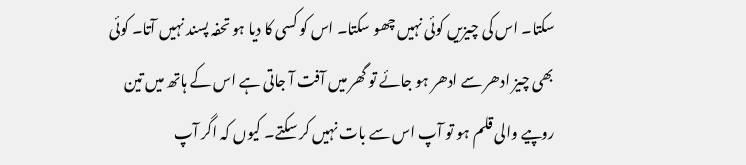سکتا۔ اس کی چیزیں کوئی نہیں چھو سکتا۔ اس کو کسی کا دیا ہو تحفہ پسند نہیں آتا۔ کوئی بھی چیز ادھر سے ادھر ہو جائے تو گھر میں آفت آ جاتی ہے اس کے ہاتھ میں تین روپیے والی قلم ہو تو آپ اس سے بات نہیں کر سکتے۔ کیوں کہ اگر آپ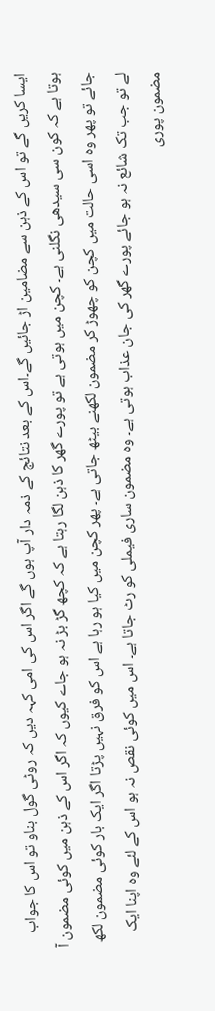ایسا کریں گے تو اس کے ذہن سے مضامین اڑ جائیں گے۔اس کے بعد نتائج کے ذمہ دار آپ ہوں گے اگر اس کی امی کہہ دیں کہ روٹی گول بناو تو اس کا جواب ہوتا ہے کہ کون سی سیدھی نگلنی ہے۔ کچن میں ہوتی ہے تو پورے گھر کا ذہن لگا رہتا ہے کہ کچھ گڑ بڑ نہ ہو جاے کیوں کہ اگر اس کے ذہن میں کوئی مضمون آ جائے تو پھر وہ اسی حالت میں کچن کو چھوڑ کر مضمون لکھنے بیٹھ جاتی ہے۔ پھر کچن میں کیا ہو رہا ہے اس کو فرق نہیں پڑتا اگر ایک بار کوئی مضمون لکھ لے تو جب تک شائع نہ ہو جائے پورے گھر کی جان عذاب ہوتی ہے۔ وہ مضمون ساری فیملی کو رٹ جاتا ہے۔ اس میں کوئی نقص نہ ہو اس کے لئے وہ اپنا ایک مضمون پوری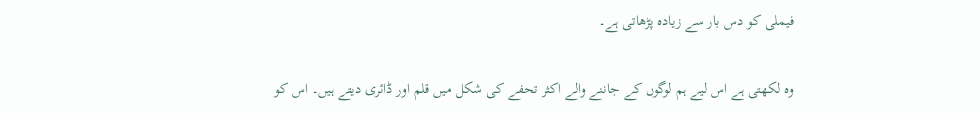فیملی کو دس بار سے زیادہ پڑھاتی ہے۔

وہ لکھتی ہے اس لیے ہم لوگوں کے جاننے والے اکثر تحفے کی شکل میں قلم اور ڈائری دیتے ہیں۔ اس کو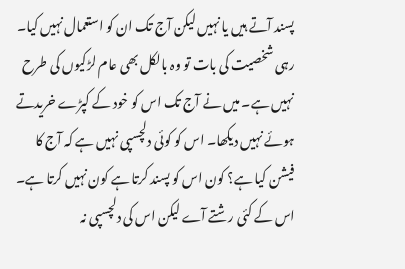پسند آتے ہیں یا نہیں لیکن آج تک ان کو استعمال نہیں کیا۔ رہی شخصیت کی بات تو وہ بالکل بھی عام لڑکیوں کی طرح نہیں ہے۔ میں نے آج تک اس کو خود کے کپڑے خریدتے ہوئے نہیں دیکھا۔ اس کو کوئی دلچسپی نہیں ہے کہ آج کا فیشن کیا ہے؟ کون اس کو پسند کرتا ہے کون نہیں کرتا ہے۔ اس کے کئی رشتے آے لیکن اس کی دلچسپی نہ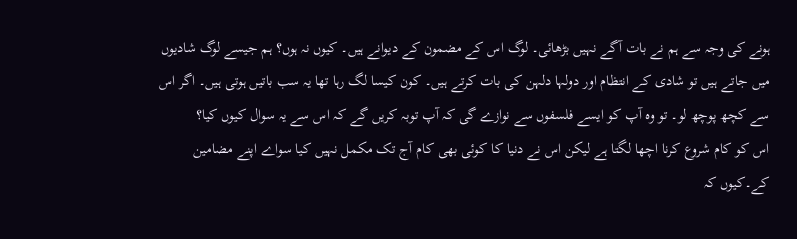ہونے کی وجہ سے ہم نے بات آگے نہیں بڑھائی۔ لوگ اس کے مضمون کے دیوانے ہیں۔ کیوں نہ ہوں؟ ہم جیسے لوگ شادیوں میں جاتے ہیں تو شادی کے انتظام اور دولہا دلہن کی بات کرتے ہیں۔ کون کیسا لگ رہا تھا یہ سب باتیں ہوتی ہیں۔ اگر اس سے کچھ پوچھ لو۔ تو وہ آپ کو ایسے فلسفوں سے نوازے گی کہ آپ توبہ کریں گے کہ اس سے یہ سوال کیوں کیا؟
اس کو کام شروع کرنا اچھا لگتا ہے لیکن اس نے دنیا کا کوئی بھی کام آج تک مکمل نہیں کیا سواے اپنے مضامین کے۔کیوں کہ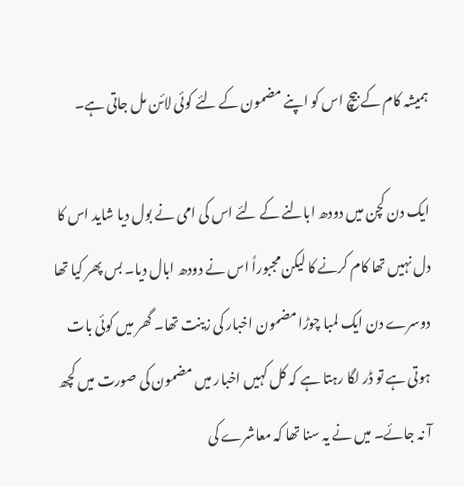ہمیشہ کام کے بیچ اس کو اپنے مضمون کے لئے کوئی لائن مل جاتی ہے۔

ایک دن کچن میں دودھ ابالنے کے لئے اس کی امی نے بول دیا شاید اس کا دل نہیں تھا کام کرنے کا لیکن مجبوراً اس نے دودھ ابال دیا۔ بس پھر کیا تھا دوسرے دن ایک لمبا چوڑا مضمون اخبار کی زینت تھا۔ گھر میں کوئی بات ہوتی ہے تو ڈر لگا رہتا ہے کہ کل کہیں اخبار میں مضمون کی صورت میں کچھ آ نہ جائے۔ میں نے یہ سنا تھا کہ معاشرے کی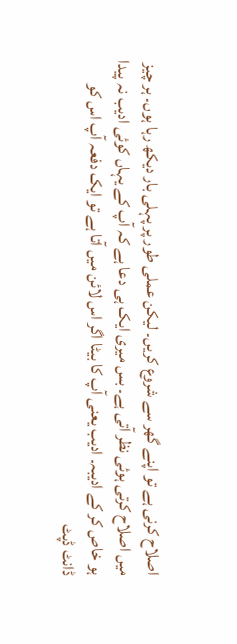اصلاح کرنی ہے تو اپنے گھر سے شروع کریں۔ لیکن عملی طور پر پہلی بار دیکھ رہا ہوں۔ ہر چیز میں اصلاح کرتی ہوئی نظر آتی ہے۔ بس میری ایک ہی دعا ہے کہ آپ کے یہاں کوئی ادیب نہ پیدا ہو خاص کر کے ادیبہ۔ ادیب یعنی آپ کا بیٹا اگر اس لائن میں آتا ہے تو ایک دفعہ آپ اس کو ڈانٹ ڈپٹ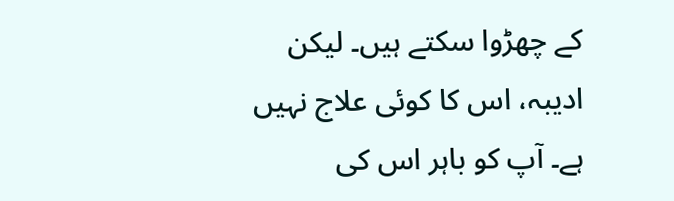کے چھڑوا سکتے ہیں۔ لیکن ادیبہ، اس کا کوئی علاج نہیں ہے۔ آپ کو باہر اس کی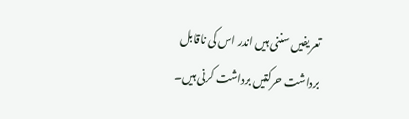تعریفیں سننی ہیں اندر اس کی ناقابل برداشت حرکتیں برداشت کرنی ہیں۔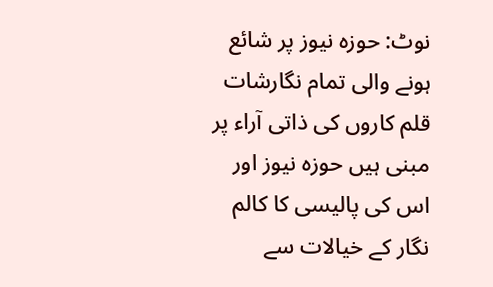نوٹ: حوزہ نیوز پر شائع ہونے والی تمام نگارشات قلم کاروں کی ذاتی آراء پر مبنی ہیں حوزہ نیوز اور اس کی پالیسی کا کالم نگار کے خیالات سے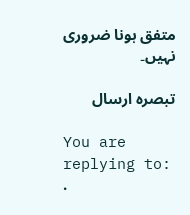متفق ہونا ضروری نہیں۔

تبصرہ ارسال

You are replying to: .